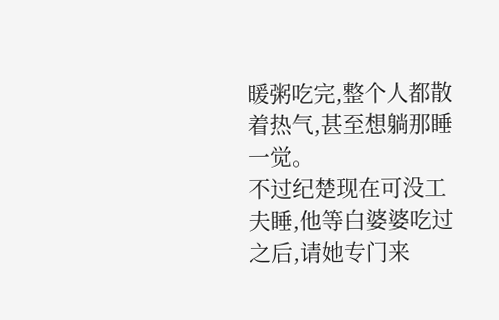暖粥吃完,整个人都散着热气,甚至想躺那睡一觉。
不过纪楚现在可没工夫睡,他等白婆婆吃过之后,请她专门来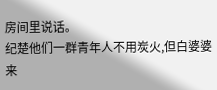房间里说话。
纪楚他们一群青年人不用炭火,但白婆婆来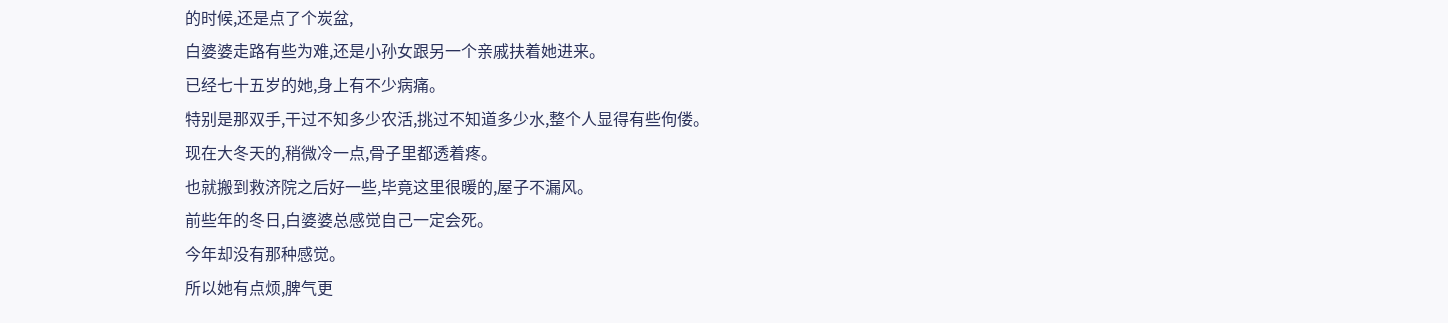的时候,还是点了个炭盆,
白婆婆走路有些为难,还是小孙女跟另一个亲戚扶着她进来。
已经七十五岁的她,身上有不少病痛。
特别是那双手,干过不知多少农活,挑过不知道多少水,整个人显得有些佝偻。
现在大冬天的,稍微冷一点,骨子里都透着疼。
也就搬到救济院之后好一些,毕竟这里很暖的,屋子不漏风。
前些年的冬日,白婆婆总感觉自己一定会死。
今年却没有那种感觉。
所以她有点烦,脾气更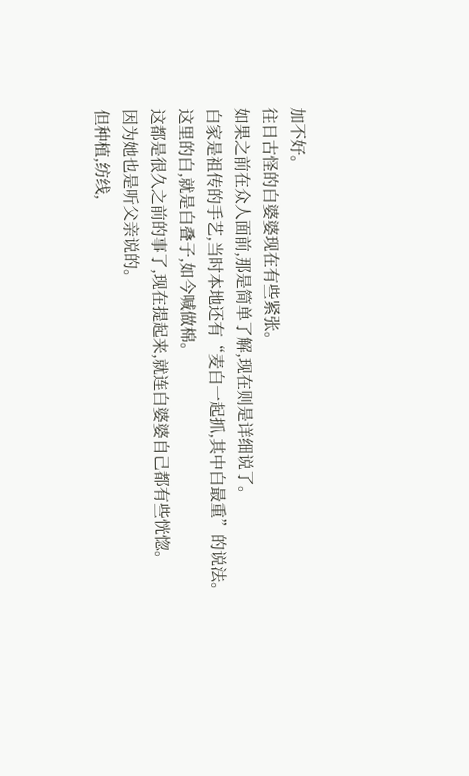加不好。
往日古怪的白婆婆现在有些紧张。
如果之前在众人面前,那是简单了解,现在则是详细说了。
白家是祖传的手艺,当时本地还有“麦白一起抓,其中白最重”的说法。
这里的白,就是白叠子,如今喊做棉。
这都是很久之前的事了,现在提起来,就连白婆婆自己都有些恍惚。
因为她也是听父亲说的。
但种植,纺线,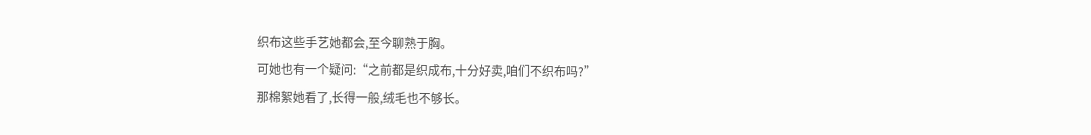织布这些手艺她都会,至今聊熟于胸。
可她也有一个疑问:“之前都是织成布,十分好卖,咱们不织布吗?”
那棉絮她看了,长得一般,绒毛也不够长。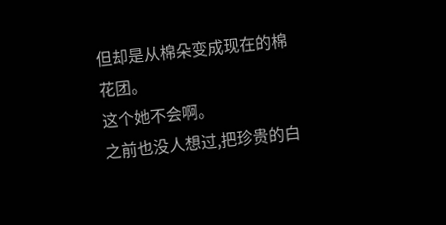但却是从棉朵变成现在的棉花团。
这个她不会啊。
之前也没人想过,把珍贵的白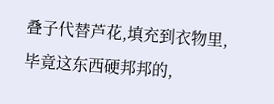叠子代替芦花,填充到衣物里,毕竟这东西硬邦邦的,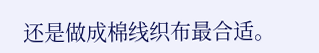还是做成棉线织布最合适。